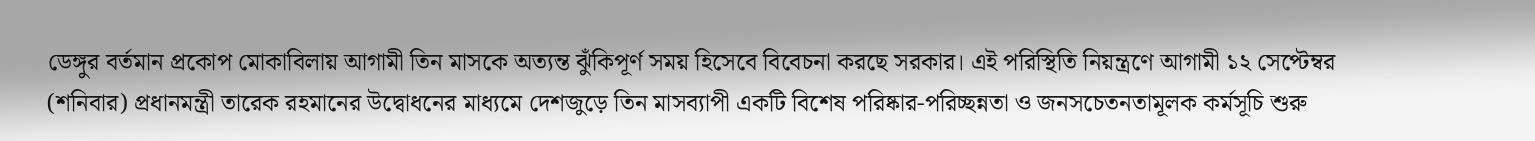ডেঙ্গুর বর্তমান প্রকোপ মোকাবিলায় আগামী তিন মাসকে অত্যন্ত ঝুঁকিপূর্ণ সময় হিসেবে বিবেচনা করছে সরকার। এই পরিস্থিতি নিয়ন্ত্রণে আগামী ১২ সেপ্টেম্বর (শনিবার) প্রধানমন্ত্রী তারেক রহমানের উদ্বোধনের মাধ্যমে দেশজুড়ে তিন মাসব্যাপী একটি বিশেষ পরিষ্কার-পরিচ্ছন্নতা ও জনসচেতনতামূলক কর্মসূচি শুরু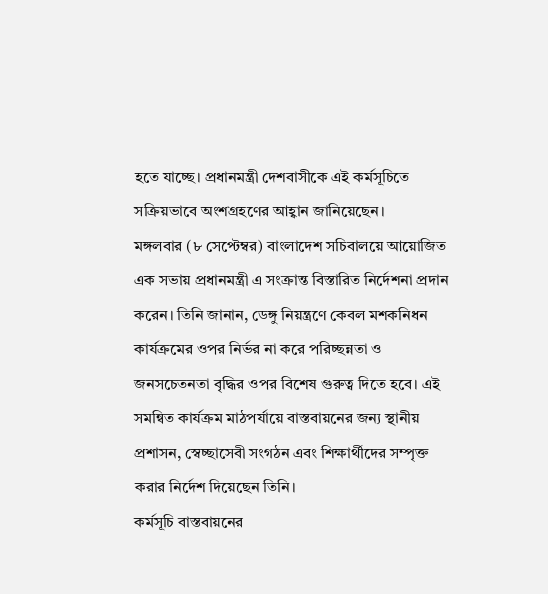হতে যাচ্ছে। প্রধানমন্ত্রী দেশবাসীকে এই কর্মসূচিতে সক্রিয়ভাবে অংশগ্রহণের আহ্বান জানিয়েছেন।
মঙ্গলবার (৮ সেপ্টেম্বর) বাংলাদেশ সচিবালয়ে আয়োজিত এক সভায় প্রধানমন্ত্রী এ সংক্রান্ত বিস্তারিত নির্দেশনা প্রদান করেন। তিনি জানান, ডেঙ্গু নিয়ন্ত্রণে কেবল মশকনিধন কার্যক্রমের ওপর নির্ভর না করে পরিচ্ছন্নতা ও জনসচেতনতা বৃদ্ধির ওপর বিশেষ গুরুত্ব দিতে হবে। এই সমন্বিত কার্যক্রম মাঠপর্যায়ে বাস্তবায়নের জন্য স্থানীয় প্রশাসন, স্বেচ্ছাসেবী সংগঠন এবং শিক্ষার্থীদের সম্পৃক্ত করার নির্দেশ দিয়েছেন তিনি।
কর্মসূচি বাস্তবায়নের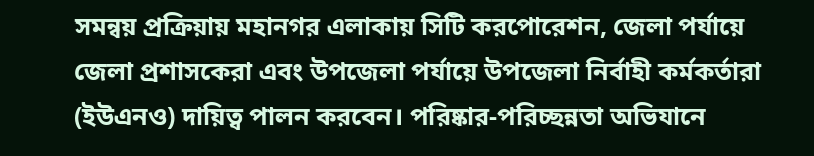সমন্বয় প্রক্রিয়ায় মহানগর এলাকায় সিটি করপোরেশন, জেলা পর্যায়ে জেলা প্রশাসকেরা এবং উপজেলা পর্যায়ে উপজেলা নির্বাহী কর্মকর্তারা (ইউএনও) দায়িত্ব পালন করবেন। পরিষ্কার-পরিচ্ছন্নতা অভিযানে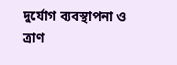দুর্যোগ ব্যবস্থাপনা ও ত্রাণ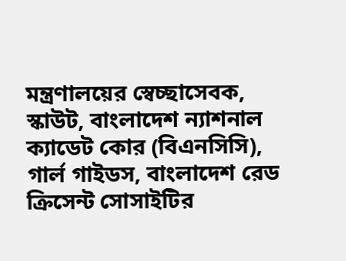মন্ত্রণালয়ের স্বেচ্ছাসেবক, স্কাউট, বাংলাদেশ ন্যাশনাল ক্যাডেট কোর (বিএনসিসি), গার্ল গাইডস, বাংলাদেশ রেড ক্রিসেন্ট সোসাইটির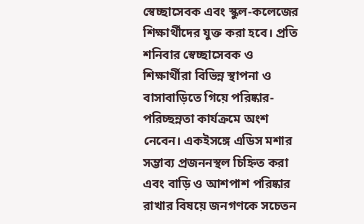স্বেচ্ছাসেবক এবং স্কুল-কলেজের শিক্ষার্থীদের যুক্ত করা হবে। প্রতি শনিবার স্বেচ্ছাসেবক ও শিক্ষার্থীরা বিভিন্ন স্থাপনা ও বাসাবাড়িতে গিয়ে পরিষ্কার-পরিচ্ছন্নতা কার্যক্রমে অংশ নেবেন। একইসঙ্গে এডিস মশার সম্ভাব্য প্রজননস্থল চিহ্নিত করা এবং বাড়ি ও আশপাশ পরিষ্কার রাখার বিষয়ে জনগণকে সচেতন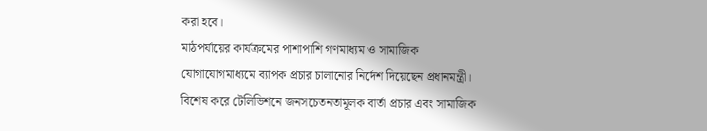করা হবে।
মাঠপর্যায়ের কার্যক্রমের পাশাপাশি গণমাধ্যম ও সামাজিক যোগাযোগমাধ্যমে ব্যাপক প্রচার চালানোর নির্দেশ দিয়েছেন প্রধানমন্ত্রী। বিশেষ করে টেলিভিশনে জনসচেতনতামূলক বার্তা প্রচার এবং সামাজিক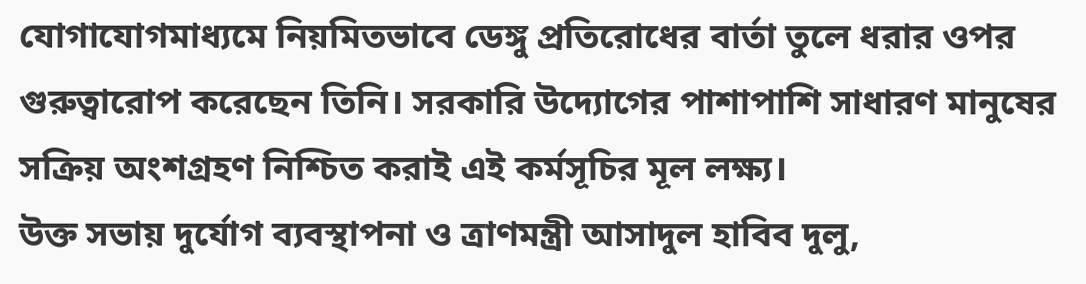যোগাযোগমাধ্যমে নিয়মিতভাবে ডেঙ্গু প্রতিরোধের বার্তা তুলে ধরার ওপর গুরুত্বারোপ করেছেন তিনি। সরকারি উদ্যোগের পাশাপাশি সাধারণ মানুষের সক্রিয় অংশগ্রহণ নিশ্চিত করাই এই কর্মসূচির মূল লক্ষ্য।
উক্ত সভায় দুর্যোগ ব্যবস্থাপনা ও ত্রাণমন্ত্রী আসাদুল হাবিব দুলু,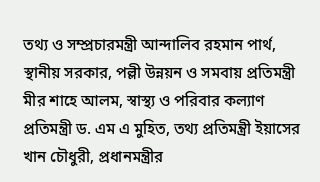তথ্য ও সম্প্রচারমন্ত্রী আন্দালিব রহমান পার্থ, স্থানীয় সরকার, পল্লী উন্নয়ন ও সমবায় প্রতিমন্ত্রী মীর শাহে আলম, স্বাস্থ্য ও পরিবার কল্যাণ প্রতিমন্ত্রী ড. এম এ মুহিত, তথ্য প্রতিমন্ত্রী ইয়াসের খান চৌধুরী, প্রধানমন্ত্রীর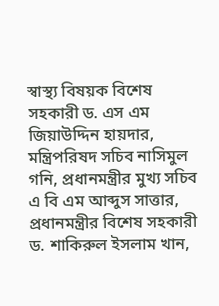স্বাস্থ্য বিষয়ক বিশেষ সহকারী ড. এস এম জিয়াউদ্দিন হায়দার, মন্ত্রিপরিষদ সচিব নাসিমুল গনি, প্রধানমন্ত্রীর মুখ্য সচিব এ বি এম আব্দুস সাত্তার, প্রধানমন্ত্রীর বিশেষ সহকারী ড. শাকিরুল ইসলাম খান,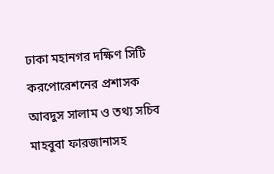ঢাকা মহানগর দক্ষিণ সিটি করপোরেশনের প্রশাসক আবদুস সালাম ও তথ্য সচিব মাহবুবা ফারজানাসহ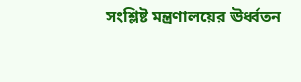সংশ্লিষ্ট মন্ত্রণালয়ের ঊর্ধ্বতন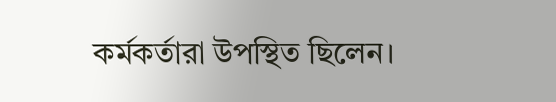কর্মকর্তারা উপস্থিত ছিলেন।